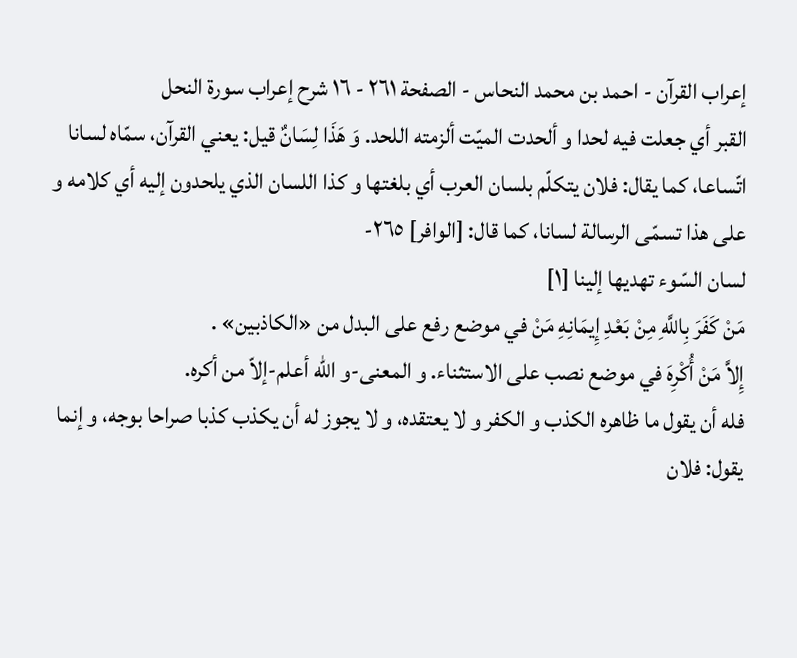إعراب القرآن - احمد بن محمد النحاس - الصفحة ٢٦١ - ١٦ شرح إعراب سورة النحل
القبر أي جعلت فيه لحدا و ألحدت الميّت ألزمته اللحد. وَ هَذَا لِسَانٌ قيل: يعني القرآن، سمّاه لسانا اتّساعا، كما يقال: فلان يتكلّم بلسان العرب أي بلغتها و كذا اللسان الذي يلحدون إليه أي كلامه و على هذا تسمّى الرسالة لسانا، كما قال: [الوافر] ٢٦٥-
لسان السّوء تهديها إلينا [١]
مَنْ كَفَرَ بِاللَّهِ مِنْ بَعْدِ إِيمَانِهِ مَنْ في موضع رفع على البدل من «الكاذبين» .
إِلاَّ مَنْ أُكْرِهَ في موضع نصب على الاستثناء. و المعنى-و اللّه أعلم-إلاّ من أكره.
فله أن يقول ما ظاهره الكذب و الكفر و لا يعتقده، و لا يجوز له أن يكذب كذبا صراحا بوجه، و إنما يقول: فلان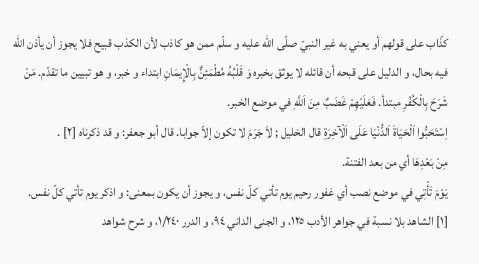كذّاب على قولهم أو يعني به غير النبيّ صلّى اللّه عليه و سلّم ممن هو كاذب لأن الكذب قبيح فلا يجوز أن يأذن اللّه فيه بحال، و الدليل على قبحه أن قائله لا يوثق بخبره وَ قَلْبُهُ مُطْمَئِنٌّ بِالْإِيمَانِ ابتداء و خبر، و هو تبيين ما تقدّم. مَنْ شَرَحَ بِالْكُفْرِ مبتدأ. فَعَلَيْهِمْ غَضَبٌ مِنَ اَللَّهِ في موضع الخبر.
اِسْتَحَبُّوا اَلْحَيَاةَ اَلدُّنْيَا عَلَى اَلْآخِرَةِ قال الخليل ; لاَ جَرَمَ لا تكون إلاّ جوابا. قال أبو جعفر: و قد ذكرناه [٢] .
مِنْ بَعْدِهَا أي من بعد الفتنة.
يَوْمَ تَأْتِي في موضع نصب أي غفور رحيم يوم تأتي كلّ نفس، و يجوز أن يكون بمعنى: و اذكر يوم تأتي كلّ نفس.
[١] الشاهد بلا نسبة في جواهر الأدب ١٢٥، و الجنى الداني ٩٤، و الدرر ١/٢٤٠، و شرح شواهد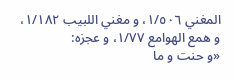المغني ١/٥٠٦، و مغني اللبيب ١/١٨٢، و همع الهوامع ١/٧٧، و عجزه:
«و حنت و ما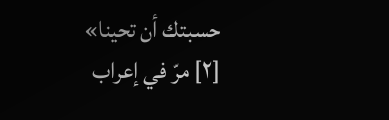حسبتك أن تحينا»
[٢] مرّ في إعراب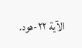الآية ٢٢-هود.